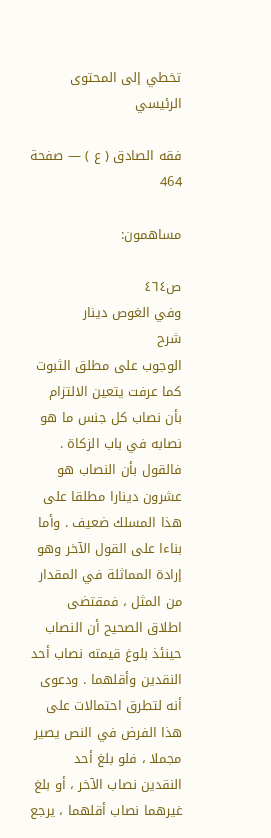تخطي إلى المحتوى الرئيسي

فقه الصادق ( ع ) — صفحة 464

مساهمون:

ص٤٦٤
وفي الغوص دينار
شرح
الوجوب على مطلق الثبوت كما عرفت يتعين الالتزام بأن نصاب كل جنس ما هو نصابه في باب الزكاة . فالقول بأن النصاب هو عشرون دينارا مطلقا على هذا المسلك ضعيف . وأما بناءا على القول الآخر وهو إرادة المماثلة في المقدار من المثل ، فمقتضى اطلاق الصحيح أن النصاب حينئذ بلوغ قيمته نصاب أحد النقدين وأقلهما . ودعوى أنه لتطرق احتمالات على هذا الفرض في النص يصير مجملا ، فلو بلغ أحد النقدين نصاب الآخر ، أو بلغ غيرهما نصاب أقلهما ، يرجع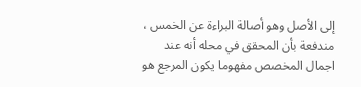إلى الأصل وهو أصالة البراءة عن الخمس ، مندفعة بأن المحقق في محله أنه عند اجمال المخصص مفهوما يكون المرجع هو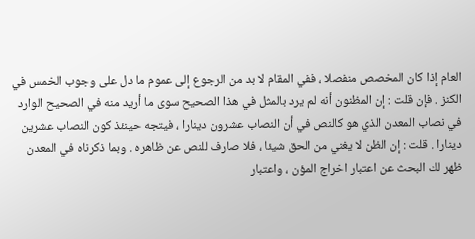العام إذا كان المخصص منفصلا ، ففي المقام لا بد من الرجوع إلى عموم ما دل على وجوب الخمس في الكنز . فإن قلت : إن المظنون أنه لم يرد بالمثل في هذا الصحيح سوى ما أريد منه في الصحيح الوارد في نصاب المعدن الذي هو كالنص في أن النصاب عشرون دينارا ، فيتجه حينئذ كون النصاب عشرين دينارا . قلت : إن الظن لا يغني من الحق شيئا ، فلا صارف للنص عن ظاهره . وبما ذكرناه في المعدن ظهر لك البحث عن اعتبار اخراج المؤن ، واعتبار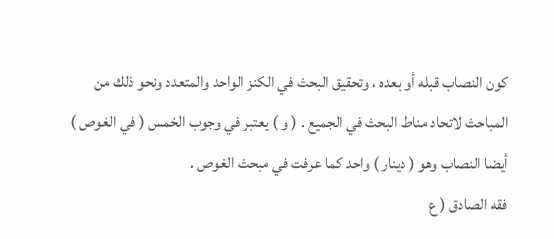كون النصاب قبله أو بعده ، وتحقيق البحث في الكنز الواحد والمتعدد ونحو ذلك من المباحث لاتحاد مناط البحث في الجميع . ( و ) يعتبر في وجوب الخمس ( في الغوص ) أيضا النصاب وهو ( دينار ) واحد كما عرفت في مبحث الغوص .
فقه الصادق ( ع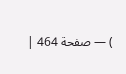) — صفحة 464 |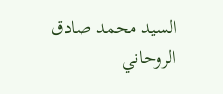السيد محمد صادق الروحاني